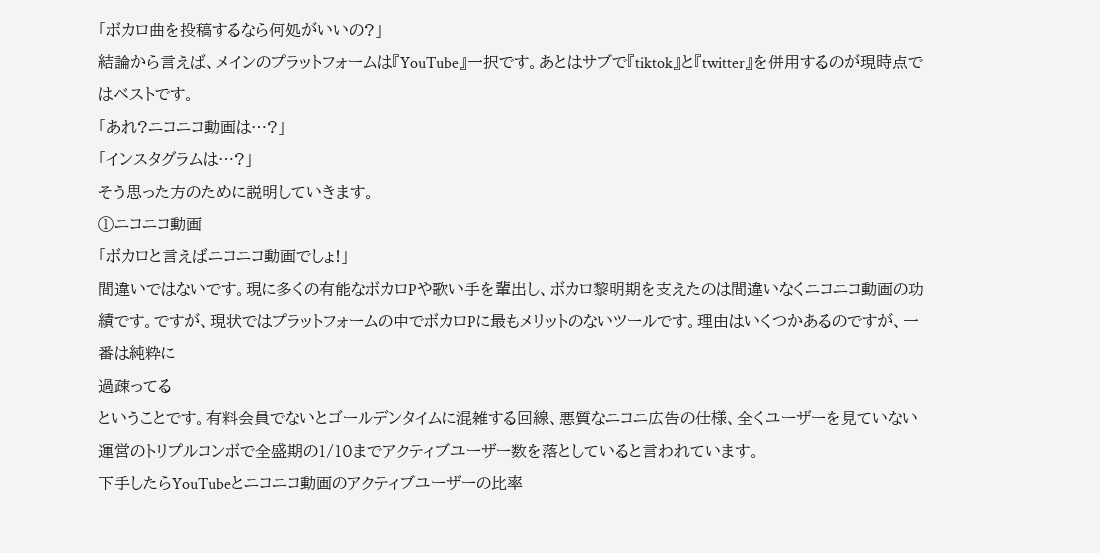「ボカロ曲を投稿するなら何処がいいの?」
結論から言えば、メインのプラットフォームは『YouTube』一択です。あとはサブで『tiktok』と『twitter』を併用するのが現時点ではベストです。
「あれ?ニコニコ動画は…?」
「インスタグラムは…?」
そう思った方のために説明していきます。
①ニコニコ動画
「ボカロと言えばニコニコ動画でしょ!」
間違いではないです。現に多くの有能なボカロPや歌い手を輩出し、ボカロ黎明期を支えたのは間違いなくニコニコ動画の功績です。ですが、現状ではプラットフォームの中でボカロPに最もメリットのないツールです。理由はいくつかあるのですが、一番は純粋に
過疎ってる
ということです。有料会員でないとゴールデンタイムに混雑する回線、悪質なニコニ広告の仕様、全くユーザーを見ていない運営のトリプルコンボで全盛期の1/10までアクティブユーザー数を落としていると言われています。
下手したらYouTubeとニコニコ動画のアクティブユーザーの比率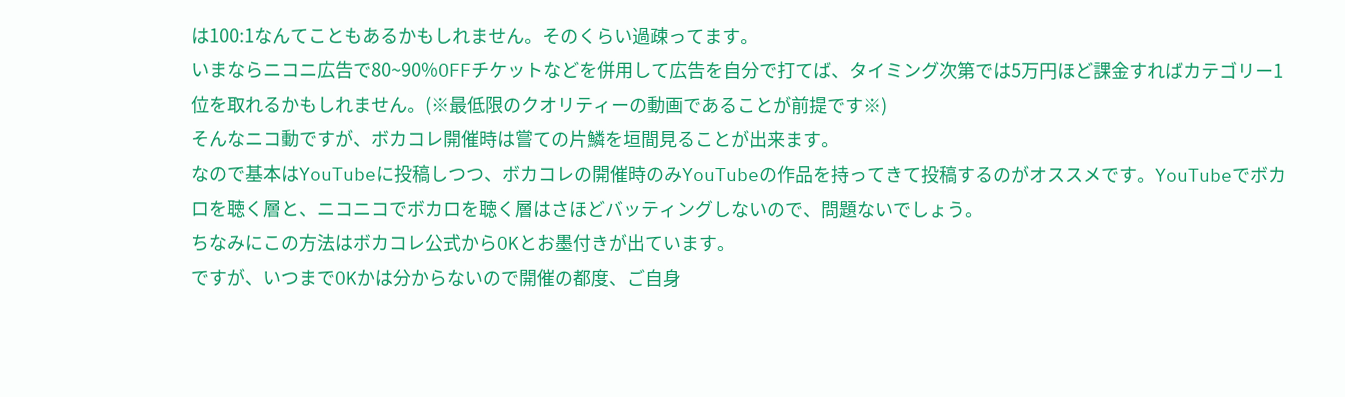は100:1なんてこともあるかもしれません。そのくらい過疎ってます。
いまならニコニ広告で80~90%OFFチケットなどを併用して広告を自分で打てば、タイミング次第では5万円ほど課金すればカテゴリー1位を取れるかもしれません。(※最低限のクオリティーの動画であることが前提です※)
そんなニコ動ですが、ボカコレ開催時は嘗ての片鱗を垣間見ることが出来ます。
なので基本はYouTubeに投稿しつつ、ボカコレの開催時のみYouTubeの作品を持ってきて投稿するのがオススメです。YouTubeでボカロを聴く層と、ニコニコでボカロを聴く層はさほどバッティングしないので、問題ないでしょう。
ちなみにこの方法はボカコレ公式からOKとお墨付きが出ています。
ですが、いつまでOKかは分からないので開催の都度、ご自身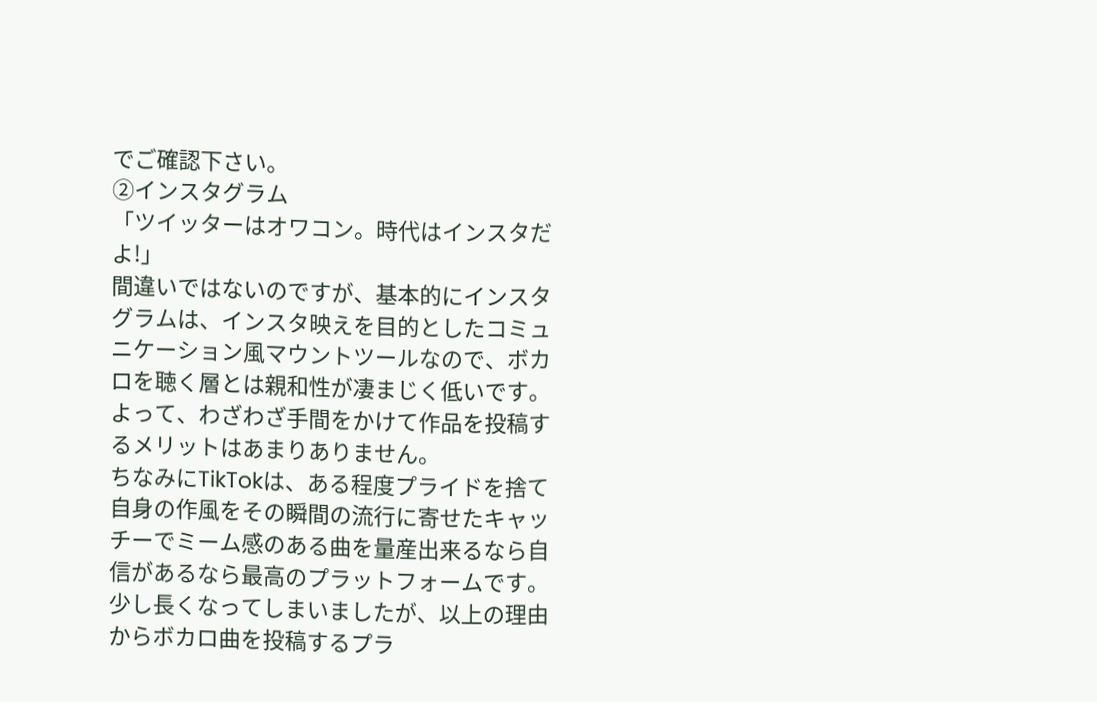でご確認下さい。
②インスタグラム
「ツイッターはオワコン。時代はインスタだよ!」
間違いではないのですが、基本的にインスタグラムは、インスタ映えを目的としたコミュニケーション風マウントツールなので、ボカロを聴く層とは親和性が凄まじく低いです。よって、わざわざ手間をかけて作品を投稿するメリットはあまりありません。
ちなみにTikTokは、ある程度プライドを捨て自身の作風をその瞬間の流行に寄せたキャッチーでミーム感のある曲を量産出来るなら自信があるなら最高のプラットフォームです。
少し長くなってしまいましたが、以上の理由からボカロ曲を投稿するプラ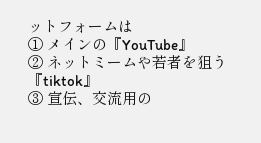ットフォームは
① メインの『YouTube』
② ネットミームや若者を狙う『tiktok』
③ 宣伝、交流用の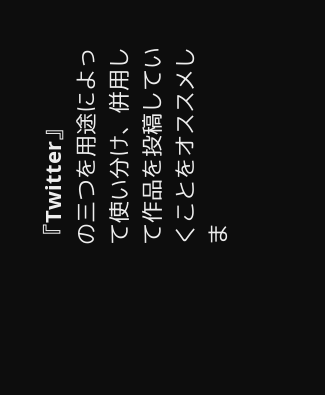『Twitter』
の三つを用途によって使い分け、併用して作品を投稿していくことをオススメしま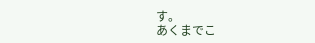す。
あくまでこ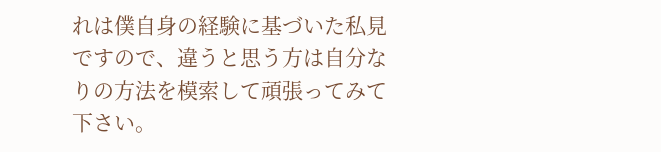れは僕自身の経験に基づいた私見ですので、違うと思う方は自分なりの方法を模索して頑張ってみて下さい。